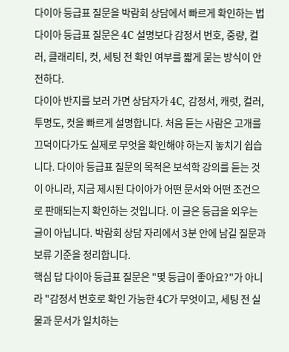다이아 등급표 질문을 박람회 상담에서 빠르게 확인하는 법
다이아 등급표 질문은 4C 설명보다 감정서 번호, 중량, 컬러, 클래리티, 컷, 세팅 전 확인 여부를 짧게 묻는 방식이 안전하다.
다이아 반지를 보러 가면 상담자가 4C, 감정서, 캐럿, 컬러, 투명도, 컷을 빠르게 설명합니다. 처음 듣는 사람은 고개를 끄덕이다가도 실제로 무엇을 확인해야 하는지 놓치기 쉽습니다. 다이아 등급표 질문의 목적은 보석학 강의를 듣는 것이 아니라, 지금 제시된 다이아가 어떤 문서와 어떤 조건으로 판매되는지 확인하는 것입니다. 이 글은 등급을 외우는 글이 아닙니다. 박람회 상담 자리에서 3분 안에 남길 질문과 보류 기준을 정리합니다.
핵심 답 다이아 등급표 질문은 "몇 등급이 좋아요?"가 아니라 "감정서 번호로 확인 가능한 4C가 무엇이고, 세팅 전 실물과 문서가 일치하는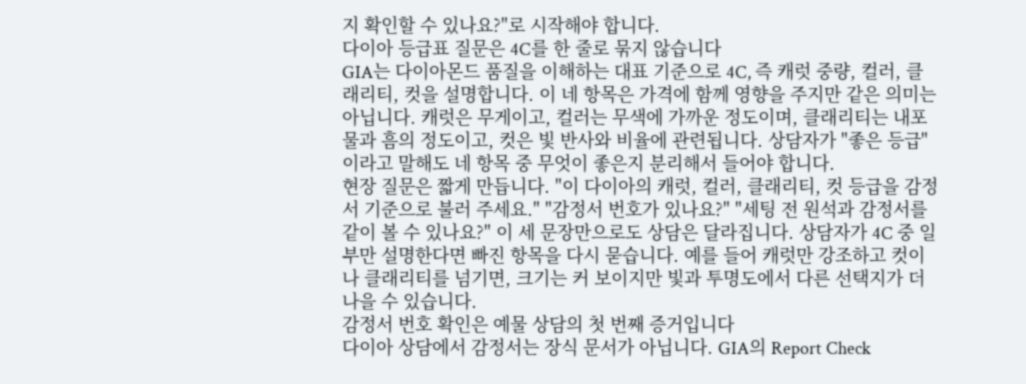지 확인할 수 있나요?"로 시작해야 합니다.
다이아 등급표 질문은 4C를 한 줄로 묶지 않습니다
GIA는 다이아몬드 품질을 이해하는 대표 기준으로 4C, 즉 캐럿 중량, 컬러, 클래리티, 컷을 설명합니다. 이 네 항목은 가격에 함께 영향을 주지만 같은 의미는 아닙니다. 캐럿은 무게이고, 컬러는 무색에 가까운 정도이며, 클래리티는 내포물과 흠의 정도이고, 컷은 빛 반사와 비율에 관련됩니다. 상담자가 "좋은 등급"이라고 말해도 네 항목 중 무엇이 좋은지 분리해서 들어야 합니다.
현장 질문은 짧게 만듭니다. "이 다이아의 캐럿, 컬러, 클래리티, 컷 등급을 감정서 기준으로 불러 주세요." "감정서 번호가 있나요?" "세팅 전 원석과 감정서를 같이 볼 수 있나요?" 이 세 문장만으로도 상담은 달라집니다. 상담자가 4C 중 일부만 설명한다면 빠진 항목을 다시 묻습니다. 예를 들어 캐럿만 강조하고 컷이나 클래리티를 넘기면, 크기는 커 보이지만 빛과 투명도에서 다른 선택지가 더 나을 수 있습니다.
감정서 번호 확인은 예물 상담의 첫 번째 증거입니다
다이아 상담에서 감정서는 장식 문서가 아닙니다. GIA의 Report Check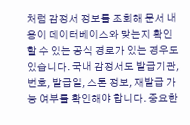처럼 감정서 정보를 조회해 문서 내용이 데이터베이스와 맞는지 확인할 수 있는 공식 경로가 있는 경우도 있습니다. 국내 감정서도 발급기관, 번호, 발급일, 스톤 정보, 재발급 가능 여부를 확인해야 합니다. 중요한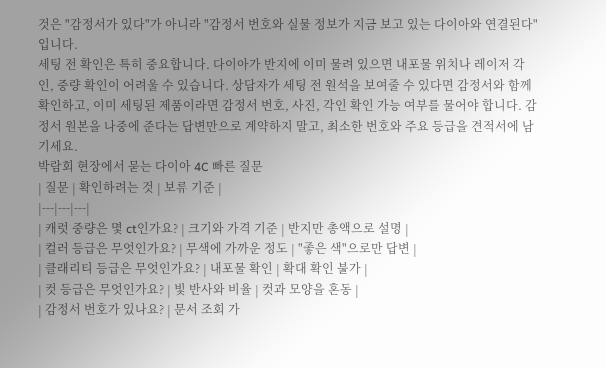것은 "감정서가 있다"가 아니라 "감정서 번호와 실물 정보가 지금 보고 있는 다이아와 연결된다"입니다.
세팅 전 확인은 특히 중요합니다. 다이아가 반지에 이미 물려 있으면 내포물 위치나 레이저 각인, 중량 확인이 어려울 수 있습니다. 상담자가 세팅 전 원석을 보여줄 수 있다면 감정서와 함께 확인하고, 이미 세팅된 제품이라면 감정서 번호, 사진, 각인 확인 가능 여부를 물어야 합니다. 감정서 원본을 나중에 준다는 답변만으로 계약하지 말고, 최소한 번호와 주요 등급을 견적서에 남기세요.
박람회 현장에서 묻는 다이아 4C 빠른 질문
| 질문 | 확인하려는 것 | 보류 기준 |
|---|---|---|
| 캐럿 중량은 몇 ct인가요? | 크기와 가격 기준 | 반지만 총액으로 설명 |
| 컬러 등급은 무엇인가요? | 무색에 가까운 정도 | "좋은 색"으로만 답변 |
| 클래리티 등급은 무엇인가요? | 내포물 확인 | 확대 확인 불가 |
| 컷 등급은 무엇인가요? | 빛 반사와 비율 | 컷과 모양을 혼동 |
| 감정서 번호가 있나요? | 문서 조회 가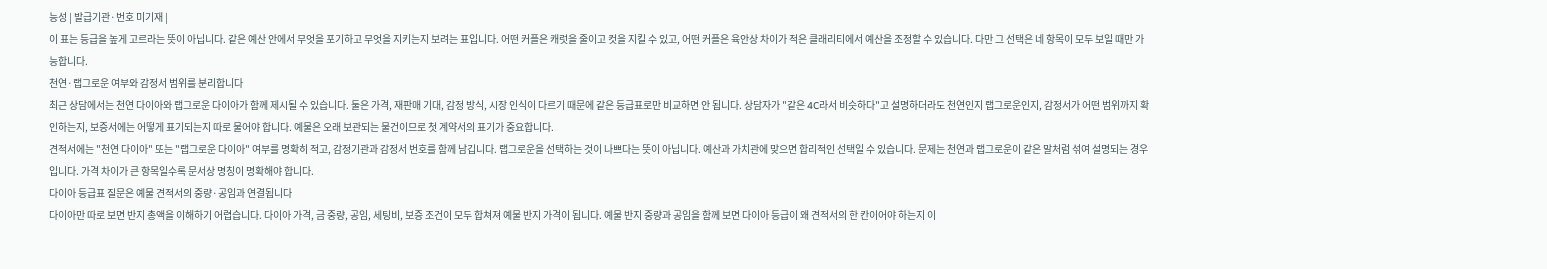능성 | 발급기관·번호 미기재 |
이 표는 등급을 높게 고르라는 뜻이 아닙니다. 같은 예산 안에서 무엇을 포기하고 무엇을 지키는지 보려는 표입니다. 어떤 커플은 캐럿을 줄이고 컷을 지킬 수 있고, 어떤 커플은 육안상 차이가 적은 클래리티에서 예산을 조정할 수 있습니다. 다만 그 선택은 네 항목이 모두 보일 때만 가능합니다.
천연·랩그로운 여부와 감정서 범위를 분리합니다
최근 상담에서는 천연 다이아와 랩그로운 다이아가 함께 제시될 수 있습니다. 둘은 가격, 재판매 기대, 감정 방식, 시장 인식이 다르기 때문에 같은 등급표로만 비교하면 안 됩니다. 상담자가 "같은 4C라서 비슷하다"고 설명하더라도 천연인지 랩그로운인지, 감정서가 어떤 범위까지 확인하는지, 보증서에는 어떻게 표기되는지 따로 물어야 합니다. 예물은 오래 보관되는 물건이므로 첫 계약서의 표기가 중요합니다.
견적서에는 "천연 다이아" 또는 "랩그로운 다이아" 여부를 명확히 적고, 감정기관과 감정서 번호를 함께 남깁니다. 랩그로운을 선택하는 것이 나쁘다는 뜻이 아닙니다. 예산과 가치관에 맞으면 합리적인 선택일 수 있습니다. 문제는 천연과 랩그로운이 같은 말처럼 섞여 설명되는 경우입니다. 가격 차이가 큰 항목일수록 문서상 명칭이 명확해야 합니다.
다이아 등급표 질문은 예물 견적서의 중량·공임과 연결됩니다
다이아만 따로 보면 반지 총액을 이해하기 어렵습니다. 다이아 가격, 금 중량, 공임, 세팅비, 보증 조건이 모두 합쳐져 예물 반지 가격이 됩니다. 예물 반지 중량과 공임을 함께 보면 다이아 등급이 왜 견적서의 한 칸이어야 하는지 이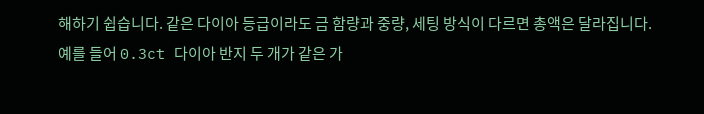해하기 쉽습니다. 같은 다이아 등급이라도 금 함량과 중량, 세팅 방식이 다르면 총액은 달라집니다.
예를 들어 0.3ct 다이아 반지 두 개가 같은 가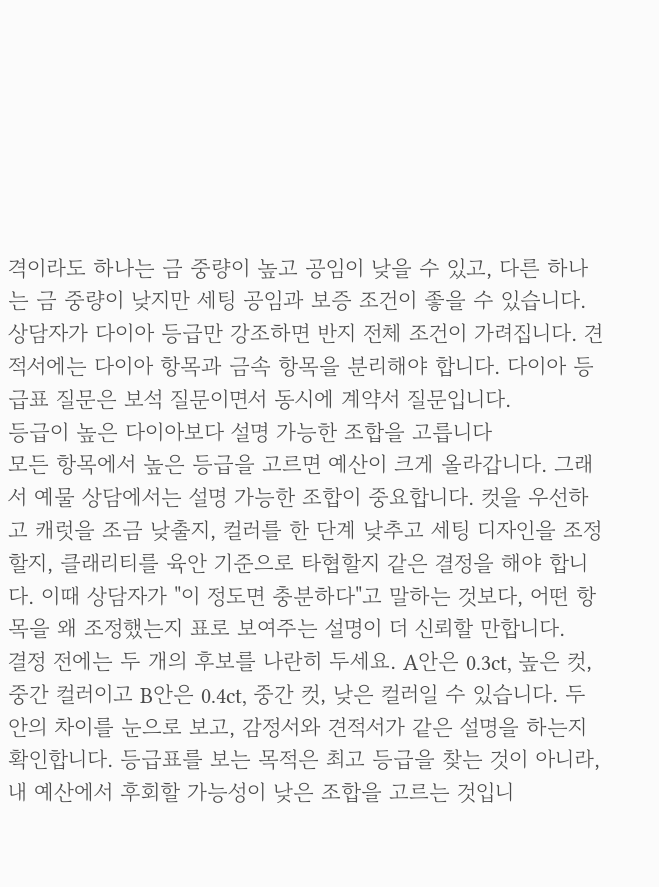격이라도 하나는 금 중량이 높고 공임이 낮을 수 있고, 다른 하나는 금 중량이 낮지만 세팅 공임과 보증 조건이 좋을 수 있습니다. 상담자가 다이아 등급만 강조하면 반지 전체 조건이 가려집니다. 견적서에는 다이아 항목과 금속 항목을 분리해야 합니다. 다이아 등급표 질문은 보석 질문이면서 동시에 계약서 질문입니다.
등급이 높은 다이아보다 설명 가능한 조합을 고릅니다
모든 항목에서 높은 등급을 고르면 예산이 크게 올라갑니다. 그래서 예물 상담에서는 설명 가능한 조합이 중요합니다. 컷을 우선하고 캐럿을 조금 낮출지, 컬러를 한 단계 낮추고 세팅 디자인을 조정할지, 클래리티를 육안 기준으로 타협할지 같은 결정을 해야 합니다. 이때 상담자가 "이 정도면 충분하다"고 말하는 것보다, 어떤 항목을 왜 조정했는지 표로 보여주는 설명이 더 신뢰할 만합니다.
결정 전에는 두 개의 후보를 나란히 두세요. A안은 0.3ct, 높은 컷, 중간 컬러이고 B안은 0.4ct, 중간 컷, 낮은 컬러일 수 있습니다. 두 안의 차이를 눈으로 보고, 감정서와 견적서가 같은 설명을 하는지 확인합니다. 등급표를 보는 목적은 최고 등급을 찾는 것이 아니라, 내 예산에서 후회할 가능성이 낮은 조합을 고르는 것입니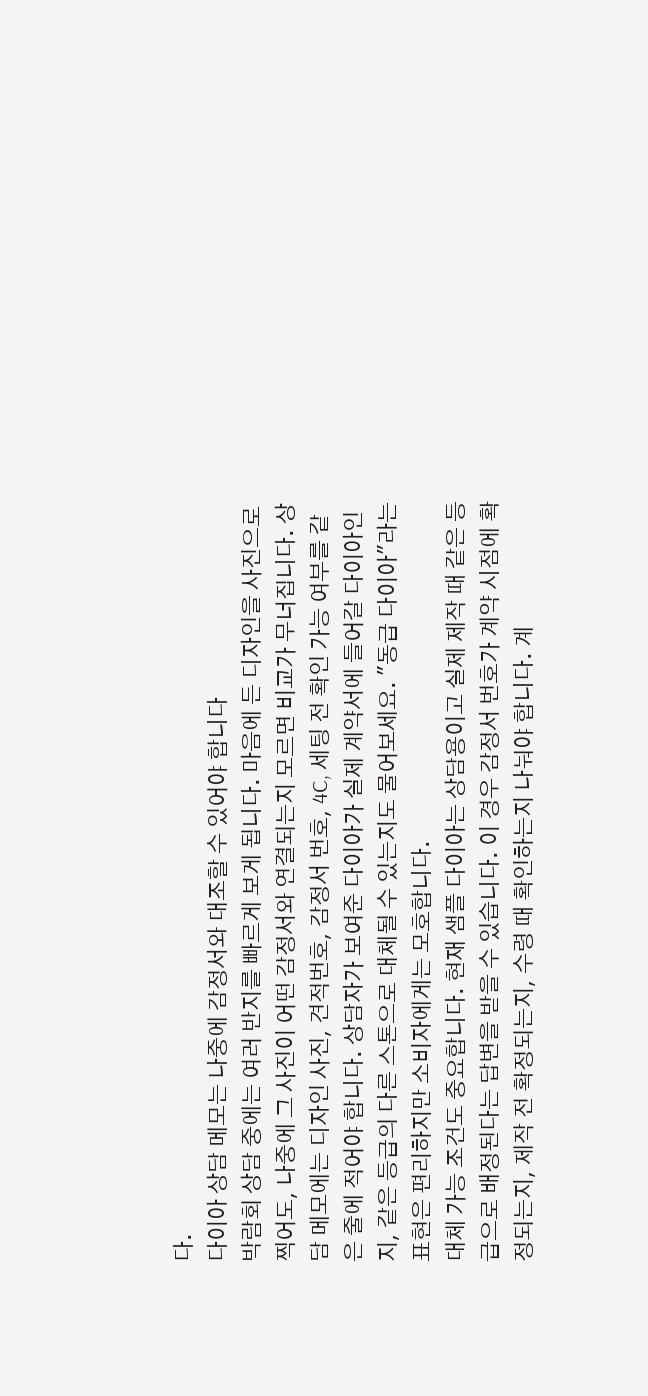다.
다이아 상담 메모는 나중에 감정서와 대조할 수 있어야 합니다
박람회 상담 중에는 여러 반지를 빠르게 보게 됩니다. 마음에 든 디자인을 사진으로 찍어도, 나중에 그 사진이 어떤 감정서와 연결되는지 모르면 비교가 무너집니다. 상담 메모에는 디자인 사진, 견적번호, 감정서 번호, 4C, 세팅 전 확인 가능 여부를 같은 줄에 적어야 합니다. 상담자가 보여준 다이아가 실제 계약서에 들어갈 다이아인지, 같은 등급의 다른 스톤으로 대체될 수 있는지도 물어보세요. "동급 다이아"라는 표현은 편리하지만 소비자에게는 모호합니다.
대체 가능 조건도 중요합니다. 현재 샘플 다이아는 상담용이고 실제 제작 때 같은 등급으로 배정된다는 답변을 받을 수 있습니다. 이 경우 감정서 번호가 계약 시점에 확정되는지, 제작 전 확정되는지, 수령 때 확인하는지 나눠야 합니다. 계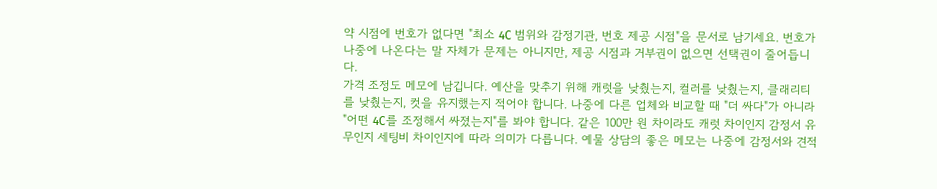약 시점에 번호가 없다면 "최소 4C 범위와 감정기관, 번호 제공 시점"을 문서로 남기세요. 번호가 나중에 나온다는 말 자체가 문제는 아니지만, 제공 시점과 거부권이 없으면 선택권이 줄어듭니다.
가격 조정도 메모에 남깁니다. 예산을 맞추기 위해 캐럿을 낮췄는지, 컬러를 낮췄는지, 클래리티를 낮췄는지, 컷을 유지했는지 적어야 합니다. 나중에 다른 업체와 비교할 때 "더 싸다"가 아니라 "어떤 4C를 조정해서 싸졌는지"를 봐야 합니다. 같은 100만 원 차이라도 캐럿 차이인지 감정서 유무인지 세팅비 차이인지에 따라 의미가 다릅니다. 예물 상담의 좋은 메모는 나중에 감정서와 견적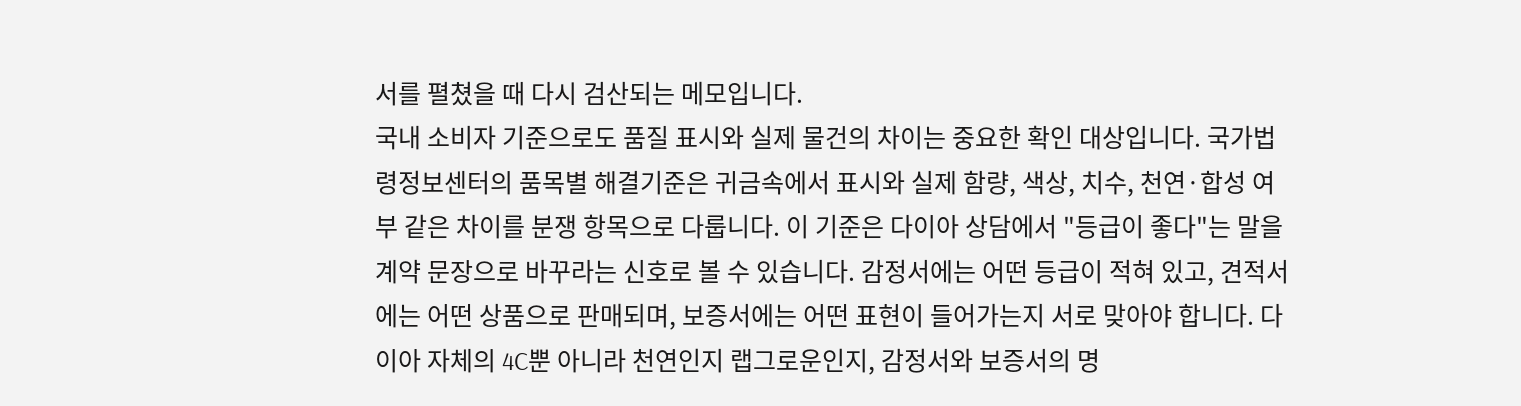서를 펼쳤을 때 다시 검산되는 메모입니다.
국내 소비자 기준으로도 품질 표시와 실제 물건의 차이는 중요한 확인 대상입니다. 국가법령정보센터의 품목별 해결기준은 귀금속에서 표시와 실제 함량, 색상, 치수, 천연·합성 여부 같은 차이를 분쟁 항목으로 다룹니다. 이 기준은 다이아 상담에서 "등급이 좋다"는 말을 계약 문장으로 바꾸라는 신호로 볼 수 있습니다. 감정서에는 어떤 등급이 적혀 있고, 견적서에는 어떤 상품으로 판매되며, 보증서에는 어떤 표현이 들어가는지 서로 맞아야 합니다. 다이아 자체의 4C뿐 아니라 천연인지 랩그로운인지, 감정서와 보증서의 명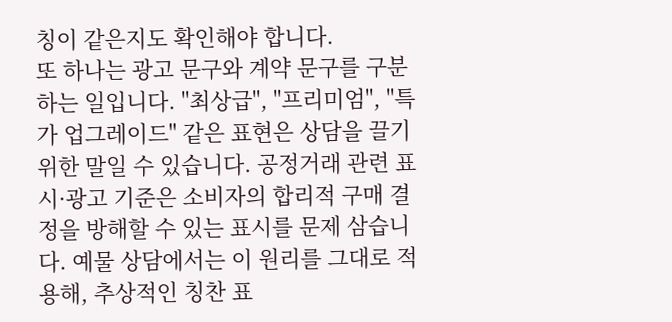칭이 같은지도 확인해야 합니다.
또 하나는 광고 문구와 계약 문구를 구분하는 일입니다. "최상급", "프리미엄", "특가 업그레이드" 같은 표현은 상담을 끌기 위한 말일 수 있습니다. 공정거래 관련 표시·광고 기준은 소비자의 합리적 구매 결정을 방해할 수 있는 표시를 문제 삼습니다. 예물 상담에서는 이 원리를 그대로 적용해, 추상적인 칭찬 표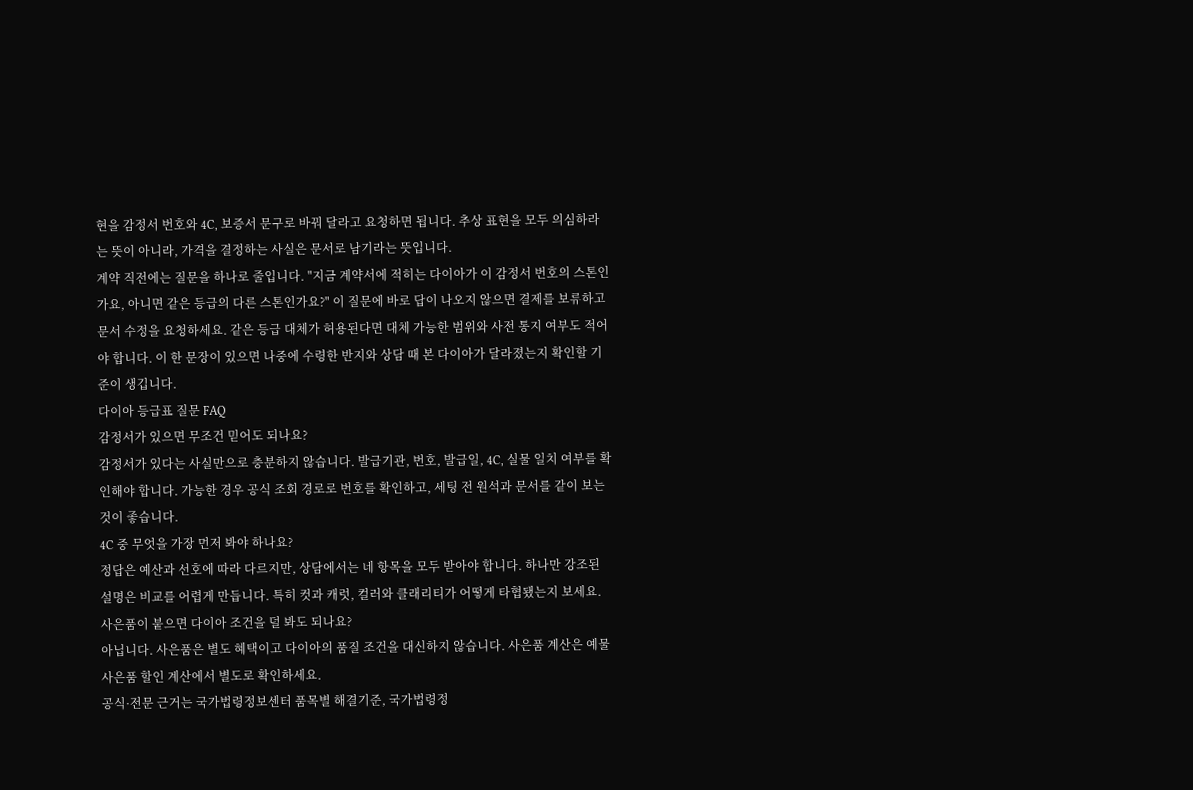현을 감정서 번호와 4C, 보증서 문구로 바꿔 달라고 요청하면 됩니다. 추상 표현을 모두 의심하라는 뜻이 아니라, 가격을 결정하는 사실은 문서로 남기라는 뜻입니다.
계약 직전에는 질문을 하나로 줄입니다. "지금 계약서에 적히는 다이아가 이 감정서 번호의 스톤인가요, 아니면 같은 등급의 다른 스톤인가요?" 이 질문에 바로 답이 나오지 않으면 결제를 보류하고 문서 수정을 요청하세요. 같은 등급 대체가 허용된다면 대체 가능한 범위와 사전 통지 여부도 적어야 합니다. 이 한 문장이 있으면 나중에 수령한 반지와 상담 때 본 다이아가 달라졌는지 확인할 기준이 생깁니다.
다이아 등급표 질문 FAQ
감정서가 있으면 무조건 믿어도 되나요?
감정서가 있다는 사실만으로 충분하지 않습니다. 발급기관, 번호, 발급일, 4C, 실물 일치 여부를 확인해야 합니다. 가능한 경우 공식 조회 경로로 번호를 확인하고, 세팅 전 원석과 문서를 같이 보는 것이 좋습니다.
4C 중 무엇을 가장 먼저 봐야 하나요?
정답은 예산과 선호에 따라 다르지만, 상담에서는 네 항목을 모두 받아야 합니다. 하나만 강조된 설명은 비교를 어렵게 만듭니다. 특히 컷과 캐럿, 컬러와 클래리티가 어떻게 타협됐는지 보세요.
사은품이 붙으면 다이아 조건을 덜 봐도 되나요?
아닙니다. 사은품은 별도 혜택이고 다이아의 품질 조건을 대신하지 않습니다. 사은품 계산은 예물 사은품 할인 계산에서 별도로 확인하세요.
공식·전문 근거는 국가법령정보센터 품목별 해결기준, 국가법령정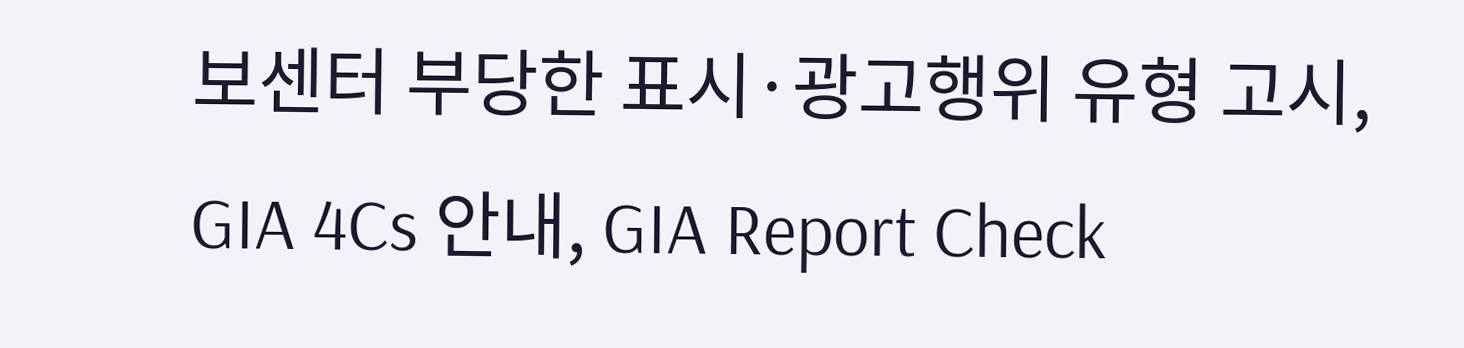보센터 부당한 표시·광고행위 유형 고시, GIA 4Cs 안내, GIA Report Check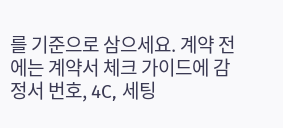를 기준으로 삼으세요. 계약 전에는 계약서 체크 가이드에 감정서 번호, 4C, 세팅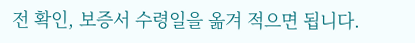전 확인, 보증서 수령일을 옮겨 적으면 됩니다.